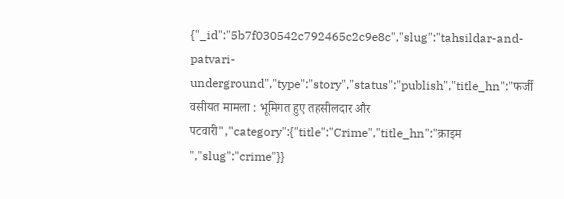{"_id":"5b7f030542c792465c2c9e8c","slug":"tahsildar-and-patvari-underground","type":"story","status":"publish","title_hn":"फर्जी वसीयत मामला : भूमिगत हुए तहसीलदार और पटवारी","category":{"title":"Crime","title_hn":"क्राइम ","slug":"crime"}}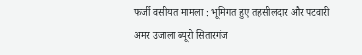फर्जी वसीयत मामला : भूमिगत हुए तहसीलदार और पटवारी
अमर उजाला ब्यूरो सितारगंज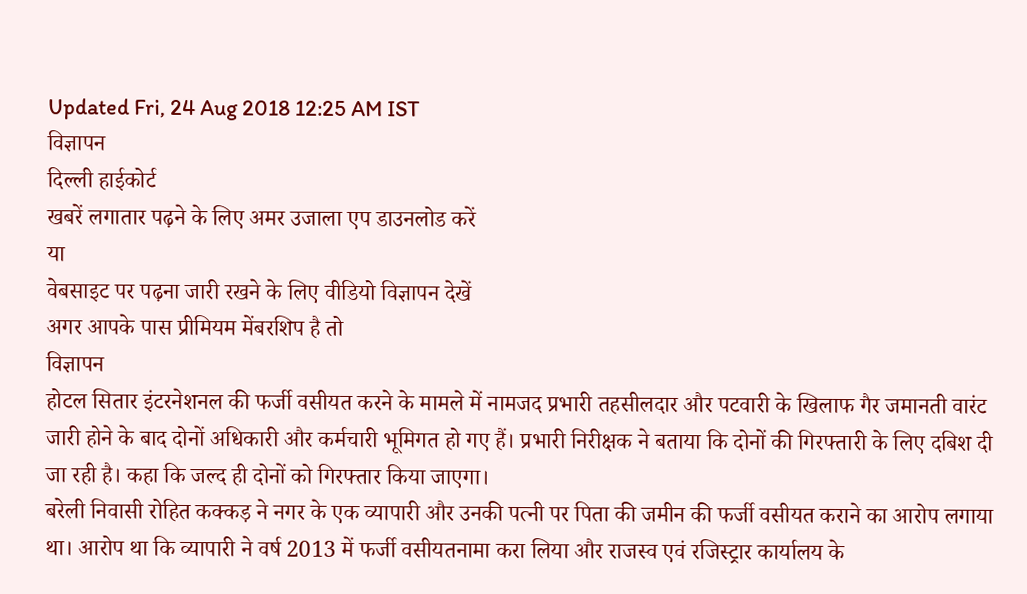Updated Fri, 24 Aug 2018 12:25 AM IST
विज्ञापन
दिल्ली हाईकोर्ट
खबरें लगातार पढ़ने के लिए अमर उजाला एप डाउनलोड करें
या
वेबसाइट पर पढ़ना जारी रखने के लिए वीडियो विज्ञापन देखें
अगर आपके पास प्रीमियम मेंबरशिप है तो
विज्ञापन
होटल सितार इंटरनेशनल की फर्जी वसीयत करने के मामले में नामजद प्रभारी तहसीलदार और पटवारी के खिलाफ गैर जमानती वारंट जारी होने के बाद दोनों अधिकारी और कर्मचारी भूमिगत हो गए हैं। प्रभारी निरीक्षक ने बताया कि दोनों की गिरफ्तारी के लिए दबिश दी जा रही है। कहा कि जल्द ही दोनों को गिरफ्तार किया जाएगा।
बरेली निवासी रोहित कक्कड़ ने नगर के एक व्यापारी और उनकी पत्नी पर पिता की जमीन की फर्जी वसीयत कराने का आरोप लगाया था। आरोप था कि व्यापारी ने वर्ष 2013 में फर्जी वसीयतनामा करा लिया और राजस्व एवं रजिस्ट्रार कार्यालय के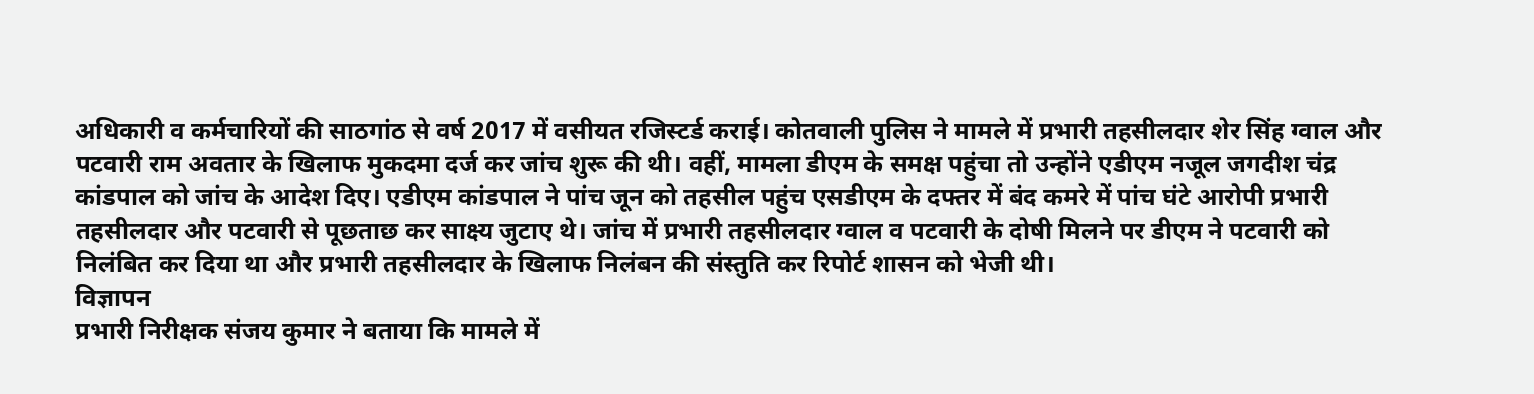अधिकारी व कर्मचारियों की साठगांठ से वर्ष 2017 में वसीयत रजिस्टर्ड कराई। कोतवाली पुलिस ने मामले में प्रभारी तहसीलदार शेर सिंह ग्वाल और पटवारी राम अवतार के खिलाफ मुकदमा दर्ज कर जांच शुरू की थी। वहीं, मामला डीएम के समक्ष पहुंचा तो उन्होंने एडीएम नजूल जगदीश चंद्र कांडपाल को जांच के आदेश दिए। एडीएम कांडपाल ने पांच जून को तहसील पहुंच एसडीएम के दफ्तर में बंद कमरे में पांच घंटे आरोपी प्रभारी तहसीलदार और पटवारी से पूछताछ कर साक्ष्य जुटाए थे। जांच में प्रभारी तहसीलदार ग्वाल व पटवारी के दोषी मिलने पर डीएम ने पटवारी को निलंबित कर दिया था और प्रभारी तहसीलदार के खिलाफ निलंबन की संस्तुति कर रिपोर्ट शासन को भेजी थी।
विज्ञापन
प्रभारी निरीक्षक संजय कुमार ने बताया कि मामले में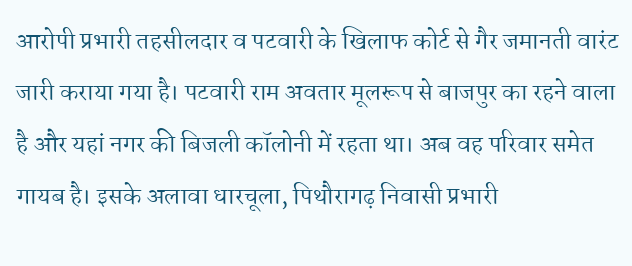आरोपी प्रभारी तहसीलदार व पटवारी के खिलाफ कोर्ट से गैर जमानती वारंट जारी कराया गया है। पटवारी राम अवतार मूलरूप से बाजपुर का रहने वाला है और यहां नगर की बिजली कॉलोनी में रहता था। अब वह परिवार समेत गायब है। इसके अलावा धारचूला, पिथौरागढ़ निवासी प्रभारी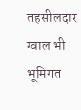तहसीलदार ग्वाल भी भूमिगत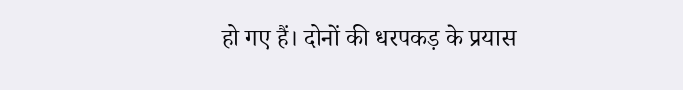हो गए हैं। दोनों की धरपकड़ के प्रयास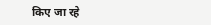किए जा रहे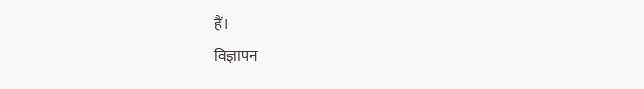हैं।
विज्ञापन